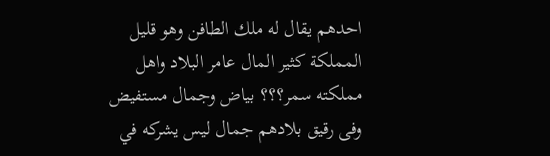احدهم يقال له ملك الطافن وهو قليل المملكة كثير المال عامر البلاد واهل مملكته سمر؟؟؟ بياض وجمال مستفيض وفى رقيق بلادهم جمال ليس يشركه في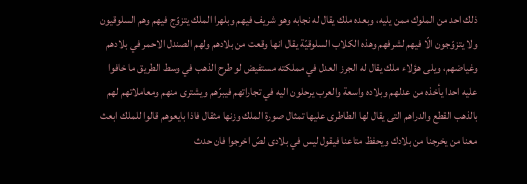ذلك احد من الملوك ممن يليه، وبعده ملك يقال له نجابه وهو شريف فيهم وبلهرا الملك يتزوّج فيهم وهم السلوقيون ولا يتزوّجون الّا فيهم لشرفهم وهذه الكلاب السلوقيّة يقال انها وقعت من بلادهم ولهم الصندل الاحمر في بلادهم وغياضهم، ويلى هؤلاء ملك يقال له الجرز العدل في مملكته مستفيض لو طرح الذهب في وسط الطريق ما خافوا عليه احدا يأخذه من عدلهم وبلاده واسعة والعرب يرحلون اليه في تجاراتهم فيبرّهم ويشترى منهم ومعاملاتهم لهم بالذهب القطع والدراهم التى يقال لها الطاطرى عليها تمثال صورة الملك وزنها مثقال فاذا بايعوهم قالوا للملك ابعث معنا من يخرجنا من بلادك ويحفظ متاعنا فيقول ليس في بلادى لصّ اخرجوا فان حدث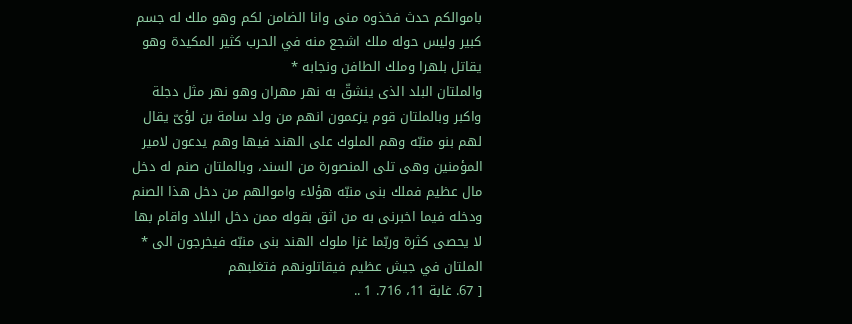باموالكم حدث فخذوه منى وانا الضامن لكم وهو ملك له جسم كبير وليس حوله ملك اشجع منه في الحرب كثير المكيدة وهو يقاتل بلهرا وملك الطافن ونجابه *
والملتان البلد الذى ينشقّ به نهر مهران وهو نهر مثل دجلة واكبر وبالملتان قوم يزعمون انهم من ولد سامة بن لؤىّ يقال لهم بنو منبّه وهم الملوك على الهند فيها وهم يدعون لامير المؤمنين وهى تلى المنصورة من السند، وبالملتان صنم له دخل مال عظيم فملك بنى منبّه هؤلاء واموالهم من دخل هذا الصنم ودخله فيما اخبرنى به من اثق بقوله ممن دخل البلاد واقام بها لا يحصى كثرة وربّما غزا ملوك الهند بنى منبّه فيخرجون الى * الملتان في جيش عظيم فيقاتلونهم فتغلبهم
[ 67. غابة 11، 716. 1 ..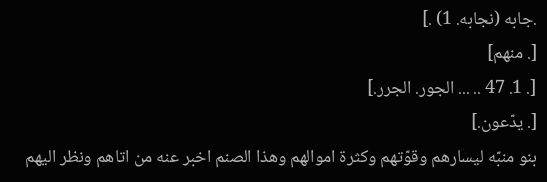.جابه (نجابه. 1) .]
[. منهم]
[. 1. 47 .. ... الجور. الجرر.]
[. يدّعون.]
بنو منبّه ليسارهم وقوّتهم وكثرة اموالهم وهذا الصنم اخبر عنه من اتاهم ونظر اليهم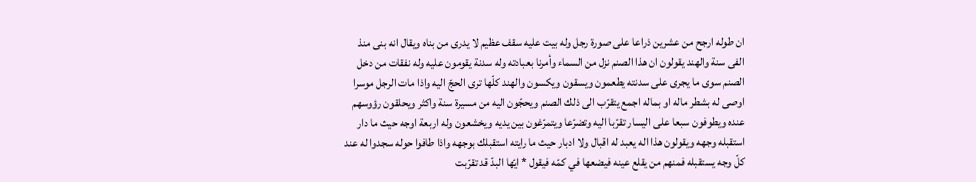ان طوله ارجح من عشرين ذراعا على صورة رجل وله بيت عليه سقف عظيم لا يدرى من بناه ويقال انه بنى منذ الفى سنة والهند يقولون ان هذا الصنم نزل من السماء وأمرنا بعبادته وله سدنة يقومون عليه وله نفقات من دخل الصنم سوى ما يجرى على سدنته يطعمون ويسقون ويكسون والهند كلّها ترى الحجّ اليه واذا مات الرجل موسرا اوصى له بشطر ماله او بماله اجمع يتقرّب الى ذلك الصنم ويحجّون اليه من مسيرة سنة واكثر ويحلقون رؤوسهم عنده ويطوفون سبعا على اليسار تقرّبا اليه وتضرّعا ويتمرّغون بين يديه ويخشعون وله اربعة اوجه حيث ما دار استقبله وجهه ويقولون هذا اله يعبد له اقبال ولا ادبار حيث ما رايته استقبلك بوجهه واذا طافوا حوله سجدوا له عند كلّ وجه يستقبله فمنهم من يقلع عينه فيضعها في كمّه فيقول * ايّها البدّ قد تقرّبت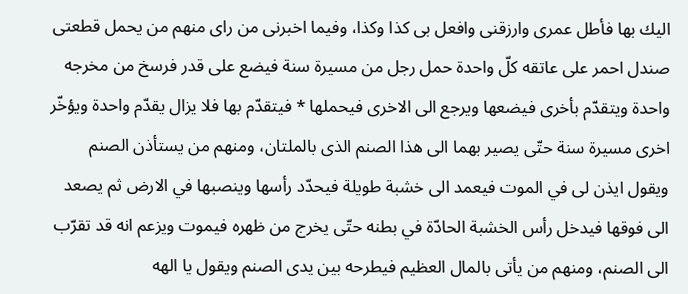اليك بها فأطل عمرى وارزقنى وافعل بى كذا وكذا، وفيما اخبرنى من راى منهم من يحمل قطعتى صندل احمر على عاتقه كلّ واحدة حمل رجل من مسيرة سنة فيضع على قدر فرسخ من مخرجه واحدة ويتقدّم بأخرى فيضعها ويرجع الى الاخرى فيحملها * فيتقدّم بها فلا يزال يقدّم واحدة ويؤخّر اخرى مسيرة سنة حتّى يصير بهما الى هذا الصنم الذى بالملتان، ومنهم من يستأذن الصنم ويقول ايذن لى في الموت فيعمد الى خشبة طويلة فيحدّد رأسها وينصبها في الارض ثم يصعد الى فوقها فيدخل رأس الخشبة الحادّة في بطنه حتّى يخرج من ظهره فيموت ويزعم انه قد تقرّب الى الصنم، ومنهم من يأتى بالمال العظيم فيطرحه بين يدى الصنم ويقول يا الهه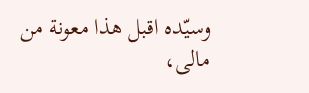وسيّده اقبل هذا معونة من مالى،